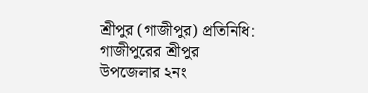শ্রীপুর (গাজীপুর) প্রতিনিধি:
গাজীপুরের শ্রীপুর উপজেলার ২নং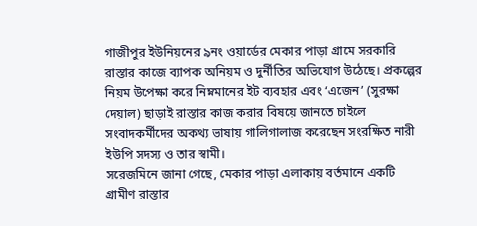গাজীপুর ইউনিয়নের ৯নং ওয়ার্ডের মেকার পাড়া গ্রামে সরকারি রাস্তার কাজে ব্যাপক অনিয়ম ও দুর্নীতির অভিযোগ উঠেছে। প্রকল্পের নিয়ম উপেক্ষা করে নিম্নমানের ইট ব্যবহার এবং ‘এজেন’ (সুরক্ষা দেয়াল) ছাড়াই রাস্তার কাজ করার বিষয়ে জানতে চাইলে সংবাদকর্মীদের অকথ্য ভাষায় গালিগালাজ করেছেন সংরক্ষিত নারী ইউপি সদস্য ও তার স্বামী।
সরেজমিনে জানা গেছে, মেকার পাড়া এলাকায় বর্তমানে একটি গ্রামীণ রাস্তার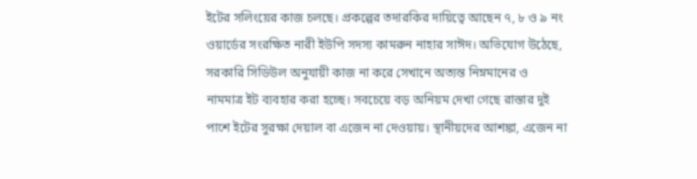ইটের সলিংয়ের কাজ চলছে। প্রকল্পের তদারকির দায়িত্বে আছেন ৭, ৮ ও ৯ নং ওয়ার্ডের সংরক্ষিত নারী ইউপি সদস্য কামরুন নাহার সাঈদ। অভিযোগ উঠেছে, সরকারি সিডিউল অনুযায়ী কাজ না করে সেখানে অত্যন্ত নিম্নমানের ও নামমাত্র ইট ব্যবহার করা হচ্ছে। সবচেয়ে বড় অনিয়ম দেখা গেছে রাস্তার দুই পাশে ইটের সুরক্ষা দেয়াল বা এজেন না দেওয়ায়। স্থানীয়দের আশঙ্কা, এজেন না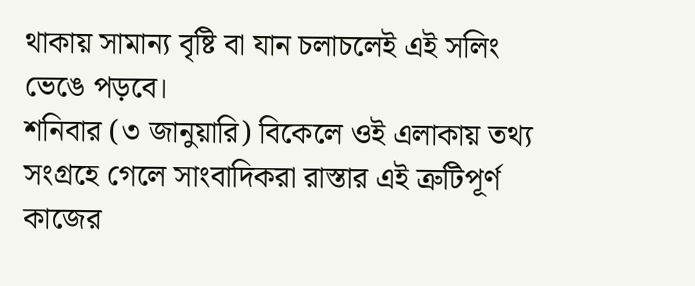থাকায় সামান্য বৃষ্টি বা যান চলাচলেই এই সলিং ভেঙে পড়বে।
শনিবার (৩ জানুয়ারি) বিকেলে ওই এলাকায় তথ্য সংগ্রহে গেলে সাংবাদিকরা রাস্তার এই ত্রুটিপূর্ণ কাজের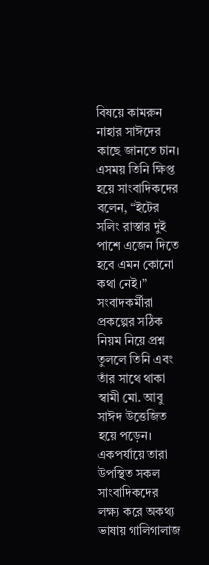বিষয়ে কামরুন নাহার সাঈদের কাছে জানতে চান। এসময় তিনি ক্ষিপ্ত হয়ে সাংবাদিকদের বলেন, “ইটের সলিং রাস্তার দুই পাশে এজেন দিতে হবে এমন কোনো কথা নেই।” সংবাদকর্মীরা প্রকল্পের সঠিক নিয়ম নিয়ে প্রশ্ন তুললে তিনি এবং তাঁর সাথে থাকা স্বামী মো. আবু সাঈদ উত্তেজিত হয়ে পড়েন। একপর্যায়ে তারা উপস্থিত সকল সাংবাদিকদের লক্ষ্য করে অকথ্য ভাষায় গালিগালাজ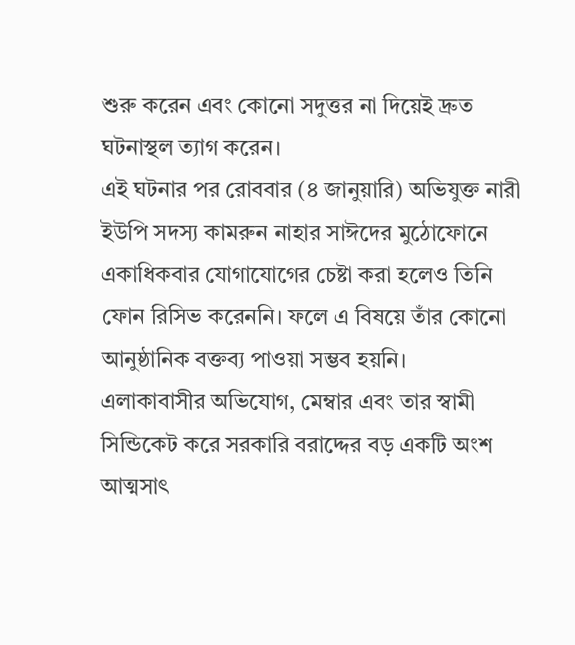শুরু করেন এবং কোনো সদুত্তর না দিয়েই দ্রুত ঘটনাস্থল ত্যাগ করেন।
এই ঘটনার পর রোববার (৪ জানুয়ারি) অভিযুক্ত নারী ইউপি সদস্য কামরুন নাহার সাঈদের মুঠোফোনে একাধিকবার যোগাযোগের চেষ্টা করা হলেও তিনি ফোন রিসিভ করেননি। ফলে এ বিষয়ে তাঁর কোনো আনুষ্ঠানিক বক্তব্য পাওয়া সম্ভব হয়নি।
এলাকাবাসীর অভিযোগ, মেম্বার এবং তার স্বামী সিন্ডিকেট করে সরকারি বরাদ্দের বড় একটি অংশ আত্মসাৎ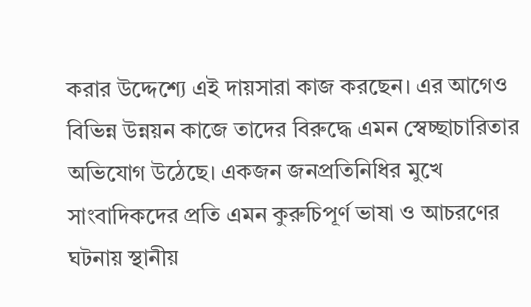করার উদ্দেশ্যে এই দায়সারা কাজ করছেন। এর আগেও বিভিন্ন উন্নয়ন কাজে তাদের বিরুদ্ধে এমন স্বেচ্ছাচারিতার অভিযোগ উঠেছে। একজন জনপ্রতিনিধির মুখে সাংবাদিকদের প্রতি এমন কুরুচিপূর্ণ ভাষা ও আচরণের ঘটনায় স্থানীয়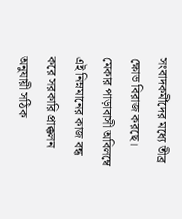সংবাদকর্মীদের মধ্যে তীব্র ক্ষোভ বিরাজ করছে।
মেকার পাড়াবাসী অবিলম্বে এই নিম্নমানের কাজ বন্ধ করে সরকারি প্রাক্কলন অনুযায়ী সঠিক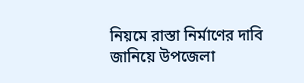নিয়মে রাস্তা নির্মাণের দাবি জানিয়ে উপজেলা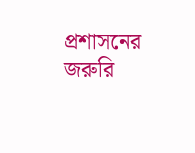প্রশাসনের জরুরি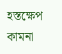হস্তক্ষেপ কামনা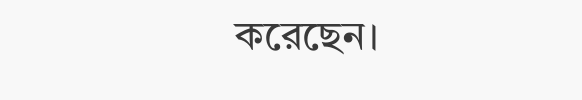করেছেন।